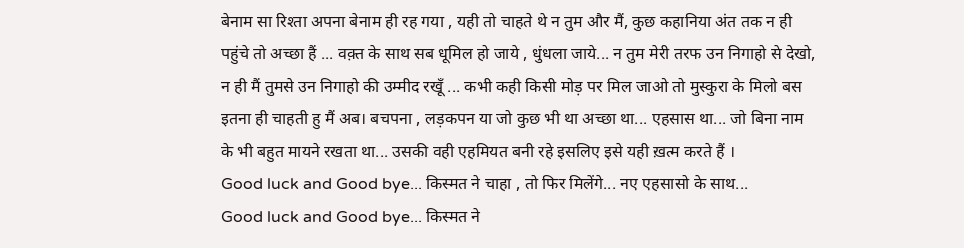बेनाम सा रिश्ता अपना बेनाम ही रह गया , यही तो चाहते थे न तुम और मैं, कुछ कहानिया अंत तक न ही पहुंचे तो अच्छा हैं ... वक़्त के साथ सब धूमिल हो जाये , धुंधला जाये... न तुम मेरी तरफ उन निगाहो से देखो, न ही मैं तुमसे उन निगाहो की उम्मीद रखूँ ... कभी कही किसी मोड़ पर मिल जाओ तो मुस्कुरा के मिलो बस इतना ही चाहती हु मैं अब। बचपना , लड़कपन या जो कुछ भी था अच्छा था... एहसास था... जो बिना नाम के भी बहुत मायने रखता था... उसकी वही एहमियत बनी रहे इसलिए इसे यही ख़त्म करते हैं ।
Good luck and Good bye... किस्मत ने चाहा , तो फिर मिलेंगे... नए एहसासो के साथ...
Good luck and Good bye... किस्मत ने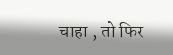चाहा , तो फिर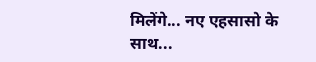मिलेंगे... नए एहसासो के साथ...